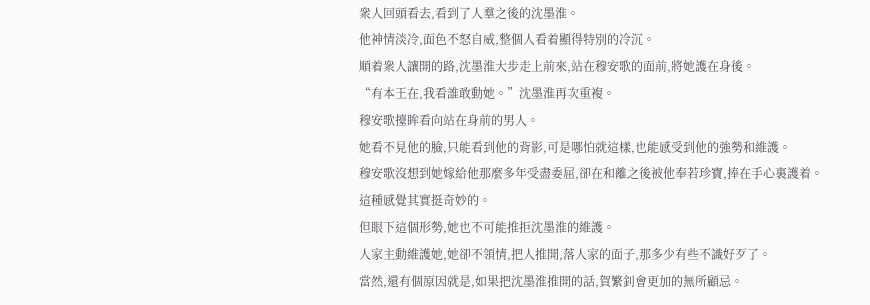衆人回頭看去,看到了人羣之後的沈墨淮。
他神情淡冷,面色不怒自威,整個人看着顯得特別的冷沉。
順着衆人讓開的路,沈墨淮大步走上前來,站在穆安歌的面前,將她護在身後。
“有本王在,我看誰敢動她。”沈墨淮再次重複。
穆安歌擡眸看向站在身前的男人。
她看不見他的臉,只能看到他的背影,可是哪怕就這樣,也能感受到他的強勢和維護。
穆安歌沒想到她嫁給他那麼多年受盡委屈,卻在和離之後被他奉若珍寶,捧在手心裏護着。
這種感覺其實挺奇妙的。
但眼下這個形勢,她也不可能推拒沈墨淮的維護。
人家主動維護她,她卻不領情,把人推開,落人家的面子,那多少有些不識好歹了。
當然,還有個原因就是,如果把沈墨淮推開的話,賀繁釗會更加的無所顧忌。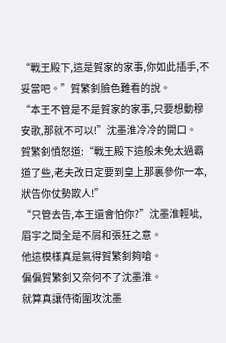“戰王殿下,這是賀家的家事,你如此插手,不妥當吧。”賀繁釗臉色難看的說。
“本王不管是不是賀家的家事,只要想動穆安歌,那就不可以!”沈墨淮冷冷的開口。
賀繁釗憤怒道:“戰王殿下這般未免太過霸道了些,老夫改日定要到皇上那裏參你一本,狀告你仗勢欺人!”
“只管去告,本王還會怕你?”沈墨淮輕呲,眉宇之間全是不屑和張狂之意。
他這模樣真是氣得賀繁釗夠嗆。
偏偏賀繁釗又奈何不了沈墨淮。
就算真讓侍衛圍攻沈墨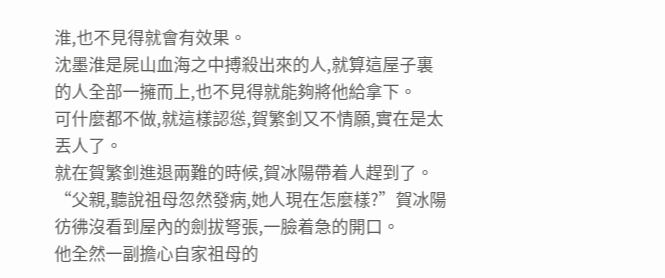淮,也不見得就會有效果。
沈墨淮是屍山血海之中搏殺出來的人,就算這屋子裏的人全部一擁而上,也不見得就能夠將他給拿下。
可什麼都不做,就這樣認慫,賀繁釗又不情願,實在是太丟人了。
就在賀繁釗進退兩難的時候,賀冰陽帶着人趕到了。
“父親,聽說祖母忽然發病,她人現在怎麼樣?”賀冰陽彷彿沒看到屋內的劍拔弩張,一臉着急的開口。
他全然一副擔心自家祖母的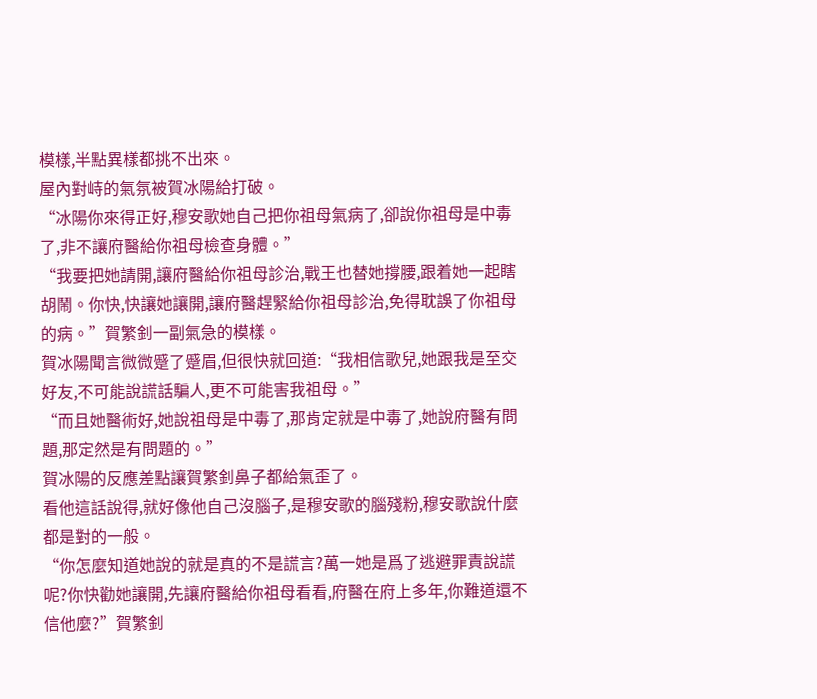模樣,半點異樣都挑不出來。
屋內對峙的氣氛被賀冰陽給打破。
“冰陽你來得正好,穆安歌她自己把你祖母氣病了,卻說你祖母是中毒了,非不讓府醫給你祖母檢查身體。”
“我要把她請開,讓府醫給你祖母診治,戰王也替她撐腰,跟着她一起瞎胡鬧。你快,快讓她讓開,讓府醫趕緊給你祖母診治,免得耽誤了你祖母的病。”賀繁釗一副氣急的模樣。
賀冰陽聞言微微蹙了蹙眉,但很快就回道:“我相信歌兒,她跟我是至交好友,不可能說謊話騙人,更不可能害我祖母。”
“而且她醫術好,她說祖母是中毒了,那肯定就是中毒了,她說府醫有問題,那定然是有問題的。”
賀冰陽的反應差點讓賀繁釗鼻子都給氣歪了。
看他這話說得,就好像他自己沒腦子,是穆安歌的腦殘粉,穆安歌說什麼都是對的一般。
“你怎麼知道她說的就是真的不是謊言?萬一她是爲了逃避罪責說謊呢?你快勸她讓開,先讓府醫給你祖母看看,府醫在府上多年,你難道還不信他麼?”賀繁釗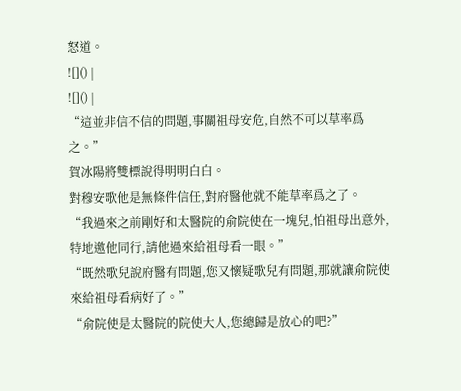怒道。
![]() |
![]() |
“這並非信不信的問題,事關祖母安危,自然不可以草率爲之。”
賀冰陽將雙標說得明明白白。
對穆安歌他是無條件信任,對府醫他就不能草率爲之了。
“我過來之前剛好和太醫院的俞院使在一塊兒,怕祖母出意外,特地邀他同行,請他過來給祖母看一眼。”
“既然歌兒說府醫有問題,您又懷疑歌兒有問題,那就讓俞院使來給祖母看病好了。”
“俞院使是太醫院的院使大人,您總歸是放心的吧?”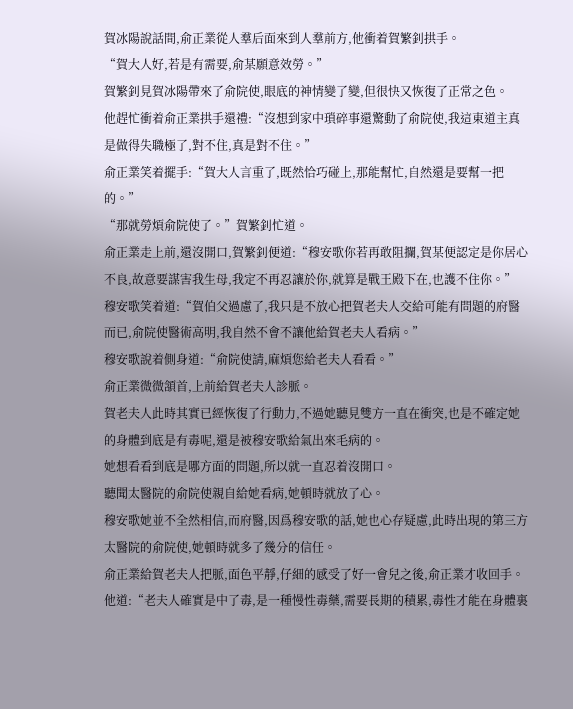賀冰陽說話間,俞正業從人羣后面來到人羣前方,他衝着賀繁釗拱手。
“賀大人好,若是有需要,俞某願意效勞。”
賀繁釗見賀冰陽帶來了俞院使,眼底的神情變了變,但很快又恢復了正常之色。
他趕忙衝着俞正業拱手還禮:“沒想到家中瑣碎事還驚動了俞院使,我這東道主真是做得失職極了,對不住,真是對不住。”
俞正業笑着擺手:“賀大人言重了,既然恰巧碰上,那能幫忙,自然還是要幫一把的。”
“那就勞煩俞院使了。”賀繁釗忙道。
俞正業走上前,還沒開口,賀繁釗便道:“穆安歌你若再敢阻攔,賀某便認定是你居心不良,故意要謀害我生母,我定不再忍讓於你,就算是戰王殿下在,也護不住你。”
穆安歌笑着道:“賀伯父過慮了,我只是不放心把賀老夫人交給可能有問題的府醫而已,俞院使醫術高明,我自然不會不讓他給賀老夫人看病。”
穆安歌說着側身道:“俞院使請,麻煩您給老夫人看看。”
俞正業微微頷首,上前給賀老夫人診脈。
賀老夫人此時其實已經恢復了行動力,不過她聽見雙方一直在衝突,也是不確定她的身體到底是有毒呢,還是被穆安歌給氣出來毛病的。
她想看看到底是哪方面的問題,所以就一直忍着沒開口。
聽聞太醫院的俞院使親自給她看病,她頓時就放了心。
穆安歌她並不全然相信,而府醫,因爲穆安歌的話,她也心存疑慮,此時出現的第三方太醫院的俞院使,她頓時就多了幾分的信任。
俞正業給賀老夫人把脈,面色平靜,仔細的感受了好一會兒之後,俞正業才收回手。
他道:“老夫人確實是中了毒,是一種慢性毒藥,需要長期的積累,毒性才能在身體裏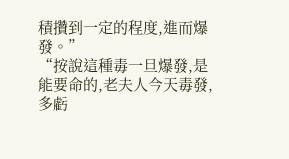積攢到一定的程度,進而爆發。”
“按說這種毒一旦爆發,是能要命的,老夫人今天毒發,多虧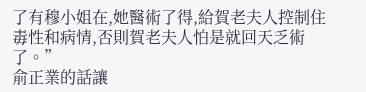了有穆小姐在,她醫術了得,給賀老夫人控制住毒性和病情,否則賀老夫人怕是就回天乏術了。”
俞正業的話讓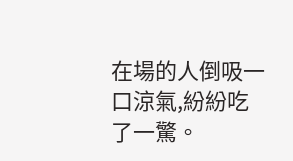在場的人倒吸一口涼氣,紛紛吃了一驚。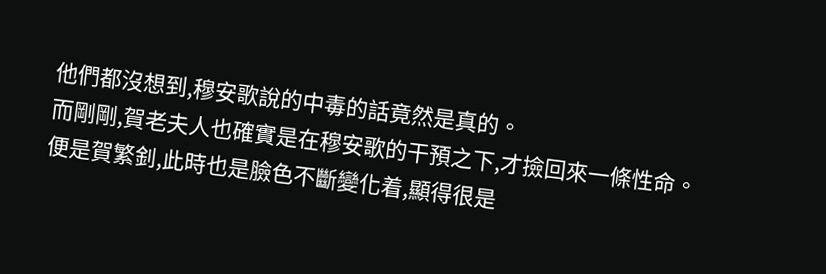他們都沒想到,穆安歌說的中毒的話竟然是真的。
而剛剛,賀老夫人也確實是在穆安歌的干預之下,才撿回來一條性命。
便是賀繁釗,此時也是臉色不斷變化着,顯得很是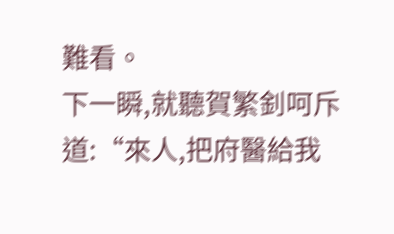難看。
下一瞬,就聽賀繁釗呵斥道:“來人,把府醫給我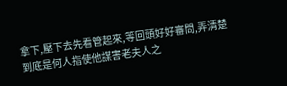拿下,壓下去先看管起來,等回頭好好審問,弄清楚到底是何人指使他謀害老夫人之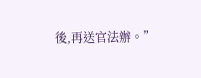後,再送官法辦。”